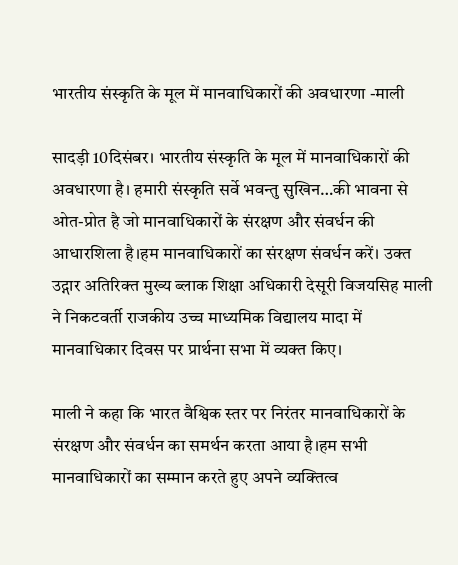भारतीय संस्कृति के मूल में मानवाधिकारों की अवधारणा -माली

सादड़ी 10दिसंबर। भारतीय संस्कृति के मूल में मानवाधिकारों की अवधारणा है। हमारी संस्कृति सर्वे भवन्तु सुखिन…की भावना से ओत-प्रोत है जो मानवाधिकारों के संरक्षण और संवर्धन की आधारशिला है।हम मानवाधिकारों का संरक्षण संवर्धन करें। उक्त उद्गार अतिरिक्त मुख्य ब्लाक शिक्षा अधिकारी देसूरी विजयसिह माली ने निकटवर्ती राजकीय उच्च माध्यमिक विद्यालय मादा में मानवाधिकार दिवस पर प्रार्थना सभा में व्यक्त किए।

माली ने कहा कि भारत वैश्विक स्तर पर निरंतर मानवाधिकारों के संरक्षण और संवर्धन का समर्थन करता आया है।हम सभी मानवाधिकारों का सम्मान करते हुए अपने व्यक्तित्व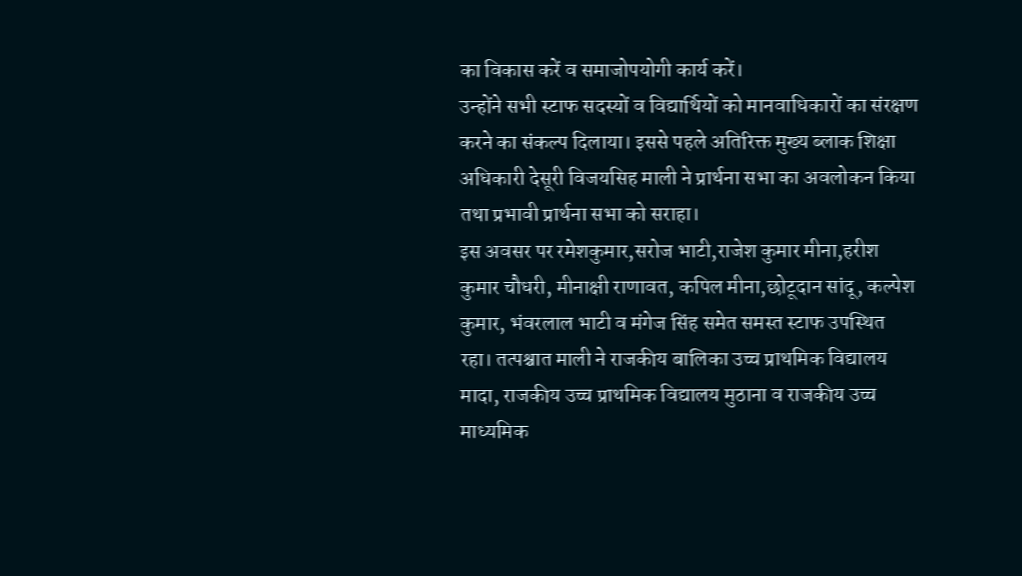का विकास करें व समाजोपयोगी कार्य करें।
उन्होंने सभी स्टाफ सदस्यों व विद्यार्थियों को मानवाधिकारों का संरक्षण करने का संकल्प दिलाया। इससे पहले अतिरिक्त मुख्य ब्लाक शिक्षा अधिकारी देसूरी विजयसिह माली ने प्रार्थना सभा का अवलोकन किया तथा प्रभावी प्रार्थना सभा को सराहा।
इस अवसर पर रमेशकुमार,सरोज भाटी,राजेश कुमार मीना,हरीश कुमार चौधरी, मीनाक्षी राणावत, कपिल मीना,छोटूदान सांदू, कल्पेश कुमार, भंवरलाल भाटी व मंगेज सिंह समेत समस्त स्टाफ उपस्थित रहा। तत्पश्चात माली ने राजकीय बालिका उच्च प्राथमिक विद्यालय मादा, राजकीय उच्च प्राथमिक विद्यालय मुठाना व राजकीय उच्च माध्यमिक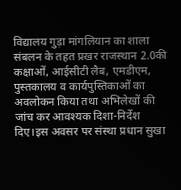विद्यालय गुड़ा मांगलियान का शाला संबलन के तहत प्रखर राजस्थान 2.0की कक्षाओं, आईसीटी लैब, एमडीएम, पुस्तकालय व कार्यपुस्तिकाओं का अवलोकन किया तथा अभिलेखों की जांच कर आवश्यक दिशा-निर्देश दिए।इस अवसर पर संस्था प्रधान सुखा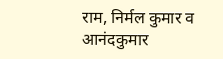राम, निर्मल कुमार व आनंदकुमार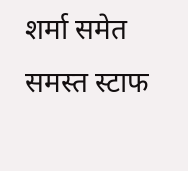शर्मा समेत समस्त स्टाफ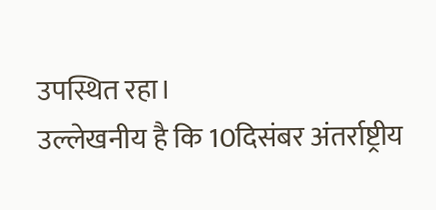उपस्थित रहा।
उल्लेखनीय है कि 10दिसंबर अंतर्राष्ट्रीय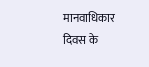मानवाधिकार दिवस के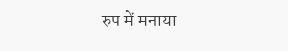रुप में मनाया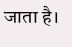जाता है।